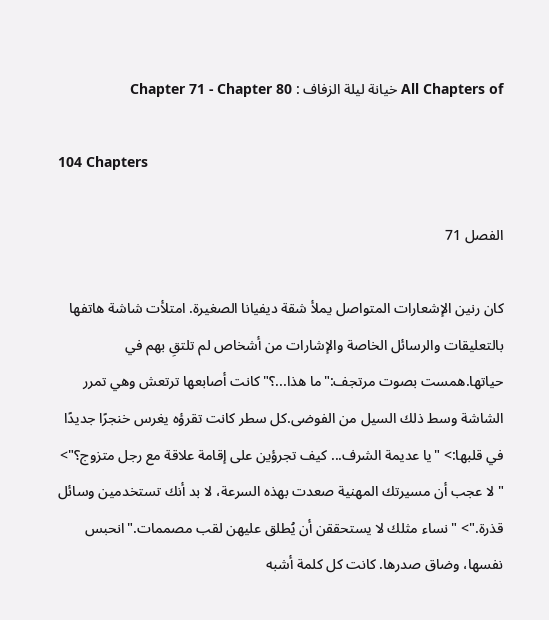All Chapters of خيانة ليلة الزفاف : Chapter 71 - Chapter 80

104 Chapters

الفصل 71

كان رنين الإشعارات المتواصل يملأ شقة ديفيانا الصغيرة. امتلأت شاشة هاتفها بالتعليقات والرسائل الخاصة والإشارات من أشخاص لم تلتقِ بهم في حياتها.همست بصوت مرتجف:"ما هذا...؟"كانت أصابعها ترتعش وهي تمرر الشاشة وسط ذلك السيل من الفوضى.كل سطر كانت تقرؤه يغرس خنجرًا جديدًا في قلبها:> "يا عديمة الشرف... كيف تجرؤين على إقامة علاقة مع رجل متزوج؟"> "لا عجب أن مسيرتك المهنية صعدت بهذه السرعة، لا بد أنك تستخدمين وسائل قذرة."> "نساء مثلك لا يستحققن أن يُطلق عليهن لقب مصممات."انحبس نفسها، وضاق صدرها. كانت كل كلمة أشبه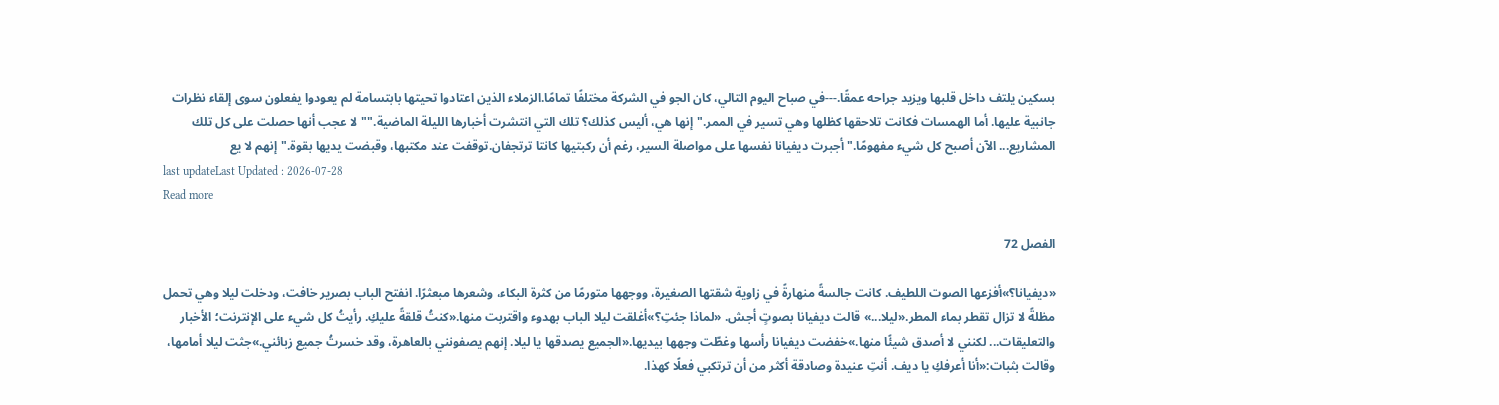بسكين يلتف داخل قلبها ويزيد جراحه عمقًا.---في صباح اليوم التالي، كان الجو في الشركة مختلفًا تمامًا.الزملاء الذين اعتادوا تحيتها بابتسامة لم يعودوا يفعلون سوى إلقاء نظرات جانبية عليها. أما الهمسات فكانت تلاحقها كظلها وهي تسير في الممر."إنها هي، أليس كذلك؟ تلك التي انتشرت أخبارها الليلة الماضية.""لا عجب أنها حصلت على كل تلك المشاريع... الآن أصبح كل شيء مفهومًا."أجبرت ديفيانا نفسها على مواصلة السير، رغم أن ركبتيها كانتا ترتجفان.توقفت عند مكتبها، وقبضت يديها بقوة."إنهم لا يع
last updateLast Updated : 2026-07-28
Read more

الفصل 72

«ديفيانا؟»أفزعها الصوت اللطيف. كانت جالسةً منهارةً في زاوية شقتها الصغيرة، ووجهها متورمًا من كثرة البكاء، وشعرها مبعثرًا. انفتح الباب بصرير خافت، ودخلت ليلا وهي تحمل مظلةً لا تزال تقطر بماء المطر.«ليلا...» قالت ديفيانا بصوتٍ أجش. «لماذا جئتِ؟»أغلقت ليلا الباب بهدوء واقتربت منها.«كنتُ قلقةً عليكِ. رأيتُ كل شيء على الإنترنت؛ الأخبار والتعليقات... لكنني لا أصدق شيئًا منها.»خفضت ديفيانا رأسها وغطّت وجهها بيديها.«الجميع يصدقها يا ليلا. إنهم يصفونني بالعاهرة، وقد خسرتُ جميع زبائني.»جثت ليلا أمامها، وقالت بثبات:«أنا أعرفكِ يا ديف. أنتِ عنيدة وصادقة أكثر من أن ترتكبي فعلًا كهذا.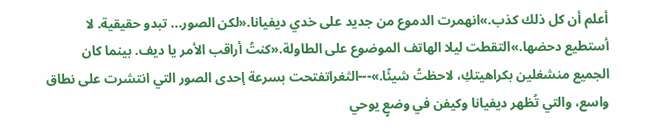أعلم أن كل ذلك كذب.»انهمرت الدموع من جديد على خدي ديفيانا.«لكن الصور... تبدو حقيقية. لا أستطيع دحضها.»التقطت ليلا الهاتف الموضوع على الطاولة.«كنتُ أراقب الأمر يا ديف. بينما كان الجميع منشغلين بكراهيتكِ، لاحظتُ شيئًا.»---الثغراتفتحت بسرعة إحدى الصور التي انتشرت على نطاق واسع، والتي تُظهر ديفيانا وكيفن في وضعٍ يوحي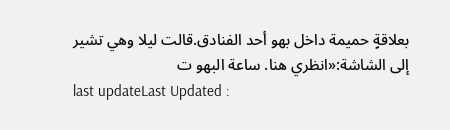بعلاقةٍ حميمة داخل بهو أحد الفنادق.قالت ليلا وهي تشير إلى الشاشة:«انظري هنا. ساعة البهو ت
last updateLast Updated :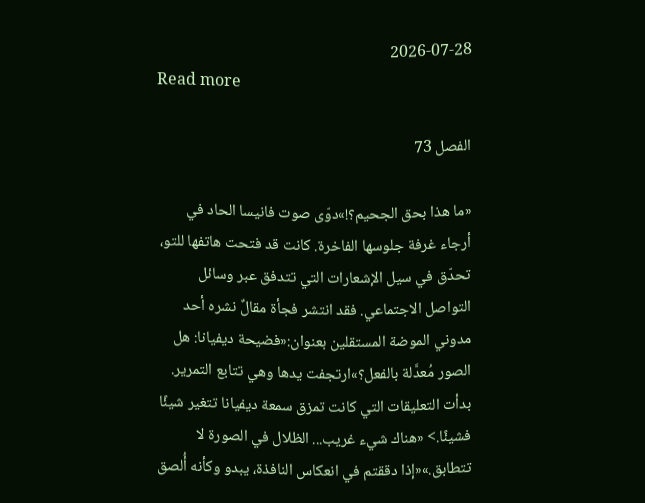2026-07-28
Read more

الفصل 73

«ما هذا بحق الجحيم؟!»دوّى صوت فانيسا الحاد في أرجاء غرفة جلوسها الفاخرة. كانت قد فتحت هاتفها للتو، تحدّق في سيل الإشعارات التي تتدفق عبر وسائل التواصل الاجتماعي. فقد انتشر فجأة مقالٌ نشره أحد مدوني الموضة المستقلين بعنوان:«فضيحة ديفيانا: هل الصور مُعدَّلة بالفعل؟»ارتجفت يدها وهي تتابع التمرير. بدأت التعليقات التي كانت تمزق سمعة ديفيانا تتغير شيئًا فشيئًا.> «هناك شيء غريب... الظلال في الصورة لا تتطابق.»«إذا دققتم في انعكاس النافذة، يبدو وكأنه أُلصق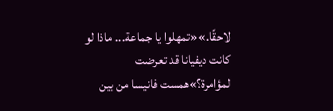لاحقًا.»«تمهلوا يا جماعة... ماذا لو كانت ديفيانا قد تعرضت لمؤامرة؟»همست فانيسا من بين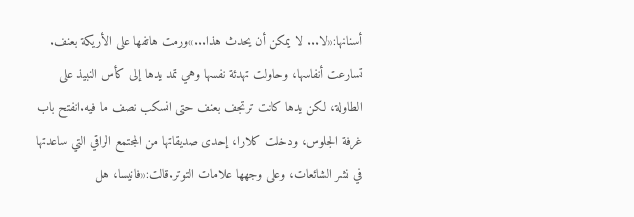أسنانها:«لا... لا يمكن أن يحدث هذا...»ورمت هاتفها على الأريكة بعنف. تسارعت أنفاسها، وحاولت تهدئة نفسها وهي تمد يدها إلى كأس النبيذ على الطاولة، لكن يدها كانت ترتجف بعنف حتى انسكب نصف ما فيه.انفتح باب غرفة الجلوس، ودخلت كلارا، إحدى صديقاتها من المجتمع الراقي التي ساعدتها في نشر الشائعات، وعلى وجهها علامات التوتر.قالت:«فانيسا، هل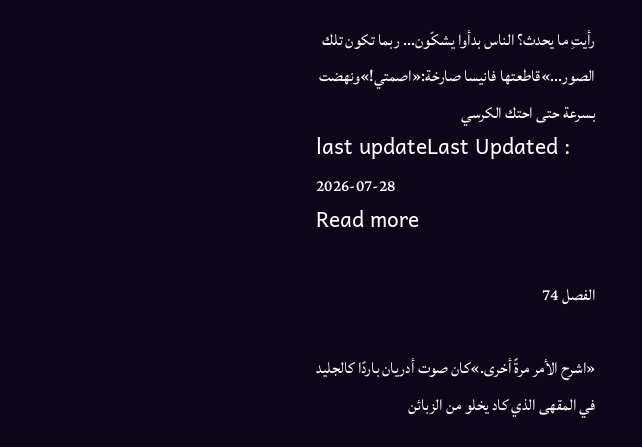رأيتِ ما يحدث؟ الناس بدأوا يشكّون... ربما تكون تلك الصور...»قاطعتها فانيسا صارخة:«اصمتي!»ونهضت بسرعة حتى احتك الكرسي
last updateLast Updated : 2026-07-28
Read more

الفصل 74

«اشرح الأمر مرةً أخرى.»كان صوت أدريان باردًا كالجليد في المقهى الذي كاد يخلو من الزبائن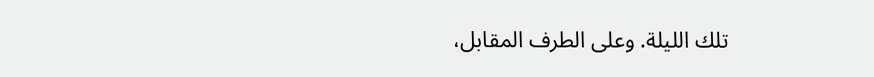تلك الليلة. وعلى الطرف المقابل،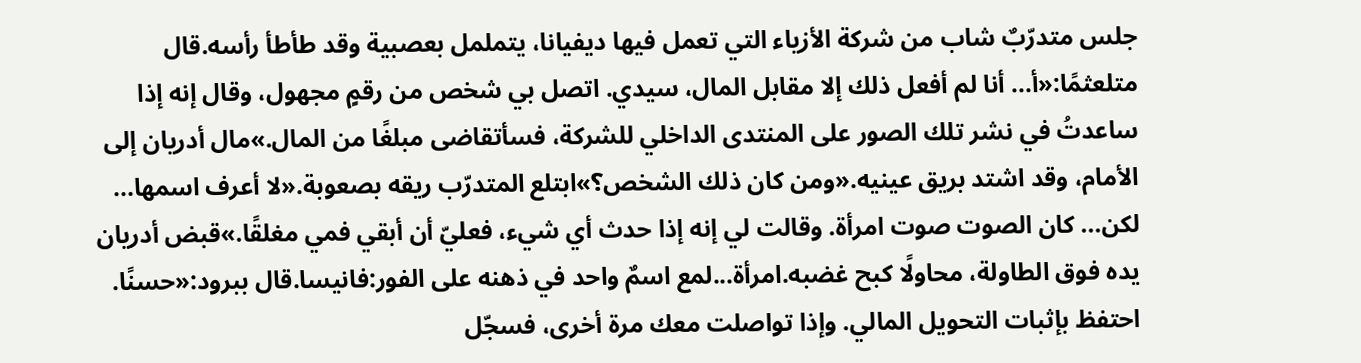جلس متدرّبٌ شاب من شركة الأزياء التي تعمل فيها ديفيانا، يتململ بعصبية وقد طأطأ رأسه.قال متلعثمًا:«أ... أنا لم أفعل ذلك إلا مقابل المال، سيدي. اتصل بي شخص من رقمٍ مجهول، وقال إنه إذا ساعدتُ في نشر تلك الصور على المنتدى الداخلي للشركة، فسأتقاضى مبلغًا من المال.»مال أدريان إلى الأمام، وقد اشتد بريق عينيه.«ومن كان ذلك الشخص؟»ابتلع المتدرّب ريقه بصعوبة.«لا أعرف اسمها... لكن... كان الصوت صوت امرأة. وقالت لي إنه إذا حدث أي شيء، فعليّ أن أبقي فمي مغلقًا.»قبض أدريان يده فوق الطاولة، محاولًا كبح غضبه.امرأة...لمع اسمٌ واحد في ذهنه على الفور:فانيسا.قال ببرود:«حسنًا. احتفظ بإثبات التحويل المالي. وإذا تواصلت معك مرة أخرى، فسجّل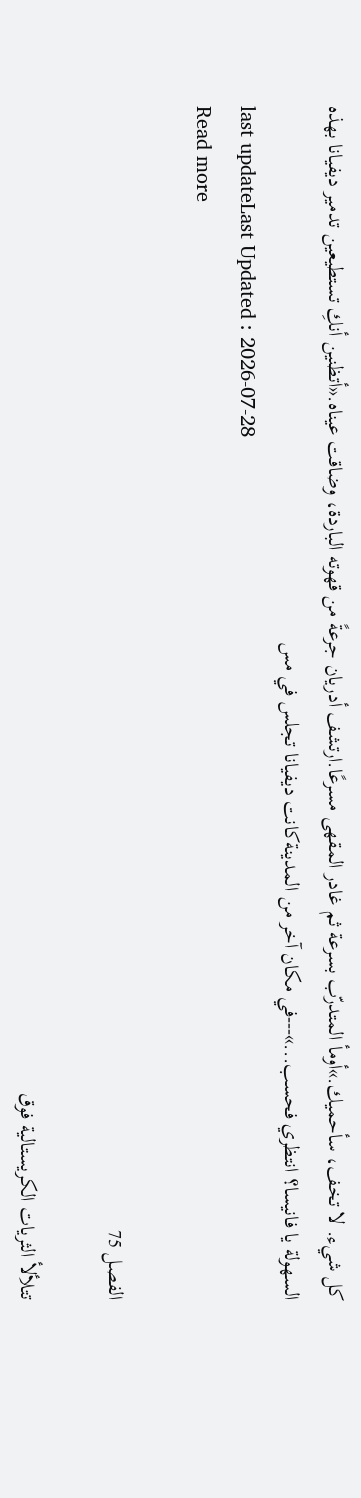كل شيء. لا تخف، سأحميك.»أومأ المتدرّب بسرعة ثم غادر المقهى مسرعًا.ارتشف أدريان جرعةً من قهوته الباردة، وضاقت عيناه.«أتظنين أنكِ تستطيعين تدمير ديفيانا بهذه السهولة يا فانيسا؟ انتظري فحسب...»---في مكان آخر من المدينةكانت ديفيانا تجلس في مس
last updateLast Updated : 2026-07-28
Read more

الفصل 75

تتلألأ الثريات الكريستالية فوق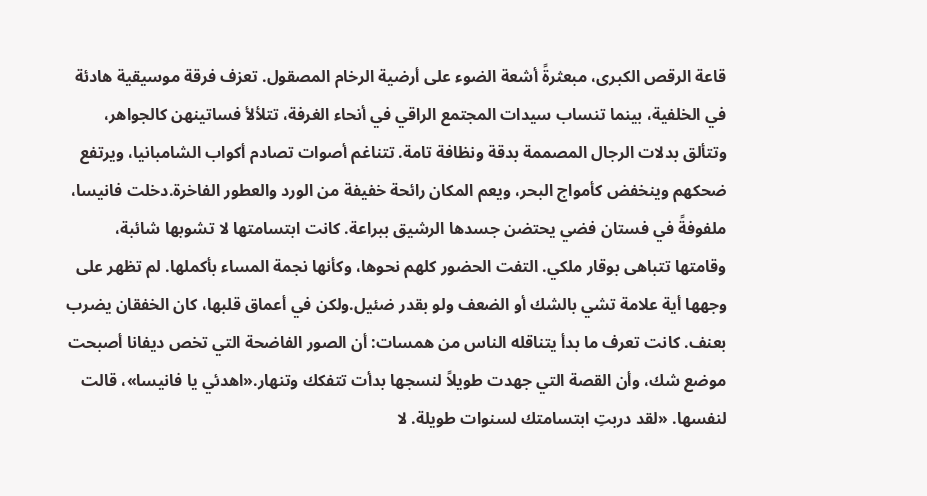قاعة الرقص الكبرى، مبعثرةً أشعة الضوء على أرضية الرخام المصقول. تعزف فرقة موسيقية هادئة في الخلفية، بينما تنساب سيدات المجتمع الراقي في أنحاء الغرفة، تتلألأ فساتينهن كالجواهر، وتتألق بدلات الرجال المصممة بدقة ونظافة تامة. تتناغم أصوات تصادم أكواب الشامبانيا، ويرتفع ضحكهم وينخفض كأمواج البحر، ويعم المكان رائحة خفيفة من الورد والعطور الفاخرة.دخلت فانيسا، ملفوفةً في فستان فضي يحتضن جسدها الرشيق ببراعة. كانت ابتسامتها لا تشوبها شائبة، وقامتها تتباهى بوقار ملكي. التفت الحضور كلهم نحوها، وكأنها نجمة المساء بأكملها. لم تظهر على وجهها أية علامة تشي بالشك أو الضعف ولو بقدر ضئيل.ولكن في أعماق قلبها، كان الخفقان يضرب بعنف. كانت تعرف ما بدأ يتناقله الناس من همسات: أن الصور الفاضحة التي تخص ديفانا أصبحت موضع شك، وأن القصة التي جهدت طويلاً لنسجها بدأت تتفكك وتنهار.«اهدئي يا فانيسا»، قالت لنفسها. «لقد دربتِ ابتسامتك لسنوات طويلة. لا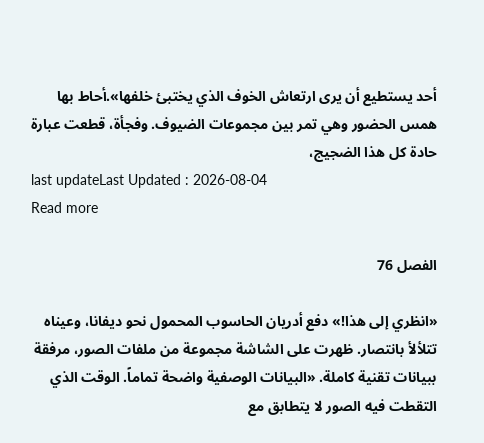أحد يستطيع أن يرى ارتعاش الخوف الذي يختبئ خلفها».أحاط بها همس الحضور وهي تمر بين مجموعات الضيوف. وفجأة، قطعت عبارة حادة كل هذا الضجيج،
last updateLast Updated : 2026-08-04
Read more

الفصل 76

«انظري إلى هذا!» دفع أدريان الحاسوب المحمول نحو ديفانا، وعيناه تتلألأ بانتصار. ظهرت على الشاشة مجموعة من ملفات الصور، مرفقة ببيانات تقنية كاملة. «البيانات الوصفية واضحة تماماً. الوقت الذي التقطت فيه الصور لا يتطابق مع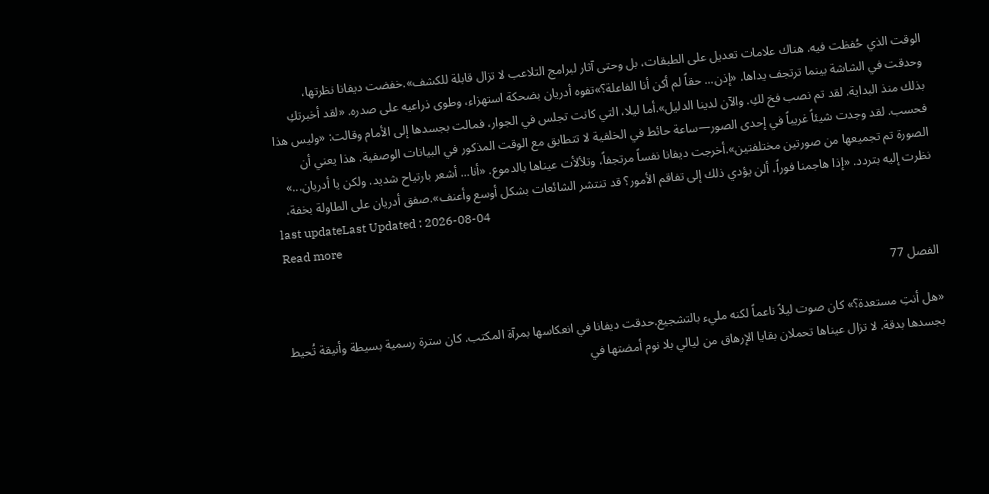الوقت الذي حُفظت فيه. هناك علامات تعديل على الطبقات، بل وحتى آثار لبرامج التلاعب لا تزال قابلة للكشف».خفضت ديفانا نظرتها، وحدقت في الشاشة بينما ترتجف يداها. «إذن... حقاً لم أكن أنا الفاعلة؟»تفوه أدريان بضحكة استهزاء، وطوى ذراعيه على صدره. «لقد أخبرتكِ بذلك منذ البداية. لقد تم نصب فخ لكِ. والآن لدينا الدليل».أما ليلا، التي كانت تجلس في الجوار، فمالت بجسدها إلى الأمام وقالت: «وليس هذا فحسب. لقد وجدت شيئاً غريباً في إحدى الصور—ساعة حائط في الخلفية لا تتطابق مع الوقت المذكور في البيانات الوصفية. هذا يعني أن الصورة تم تجميعها من صورتين مختلفتين».أخرجت ديفانا نفساً مرتجفاً، وتلألأت عيناها بالدموع. «أنا... أشعر بارتياح شديد. ولكن يا أدريان...» نظرت إليه بتردد. «إذا هاجمنا فوراً، ألن يؤدي ذلك إلى تفاقم الأمور؟ قد تنتشر الشائعات بشكل أوسع وأعنف».صفق أدريان على الطاولة بخفة،
last updateLast Updated : 2026-08-04
Read more

الفصل 77

«هل أنتِ مستعدة؟» كان صوت ليلاً ناعماً لكنه مليء بالتشجيع.حدقت ديفانا في انعكاسها بمرآة المكتب. كان سترة رسمية بسيطة وأنيقة تُحيط بجسدها بدقة. لا تزال عيناها تحملان بقايا الإرهاق من ليالي بلا نوم أمضتها في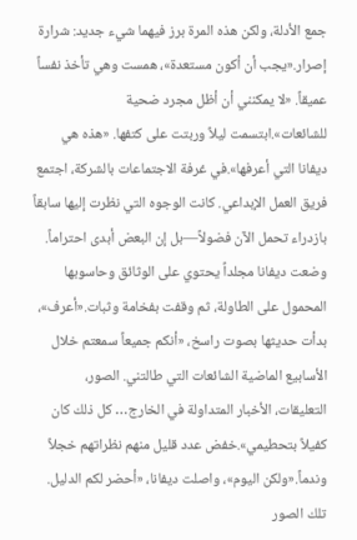جمع الأدلة، ولكن هذه المرة برز فيهما شيء جديد: شرارة إصرار.«يجب أن أكون مستعدة»، همست وهي تأخذ نفساً عميقاً. «لا يمكنني أن أظل مجرد ضحية للشائعات».ابتسمت ليلاً وربتت على كتفها. «هذه هي ديفانا التي أعرفها».في غرفة الاجتماعات بالشركة، اجتمع فريق العمل الإبداعي. كانت الوجوه التي نظرت إليها سابقاً بازدراء تحمل الآن فضولاً—بل إن البعض أبدى احتراماً. وضعت ديفانا مجلداً يحتوي على الوثائق وحاسوبها المحمول على الطاولة، ثم وقفت بفخامة وثبات.«أعرف»، بدأت حديثها بصوت راسخ، «أنكم جميعاً سمعتم خلال الأسابيع الماضية الشائعات التي طالتني. الصور، التعليقات، الأخبار المتداولة في الخارج… كل ذلك كان كفيلاً بتحطيمي».خفض عدد قليل منهم نظراتهم خجلاً وندماً.«ولكن اليوم»، واصلت ديفانا، «أحضر لكم الدليل. تلك الصور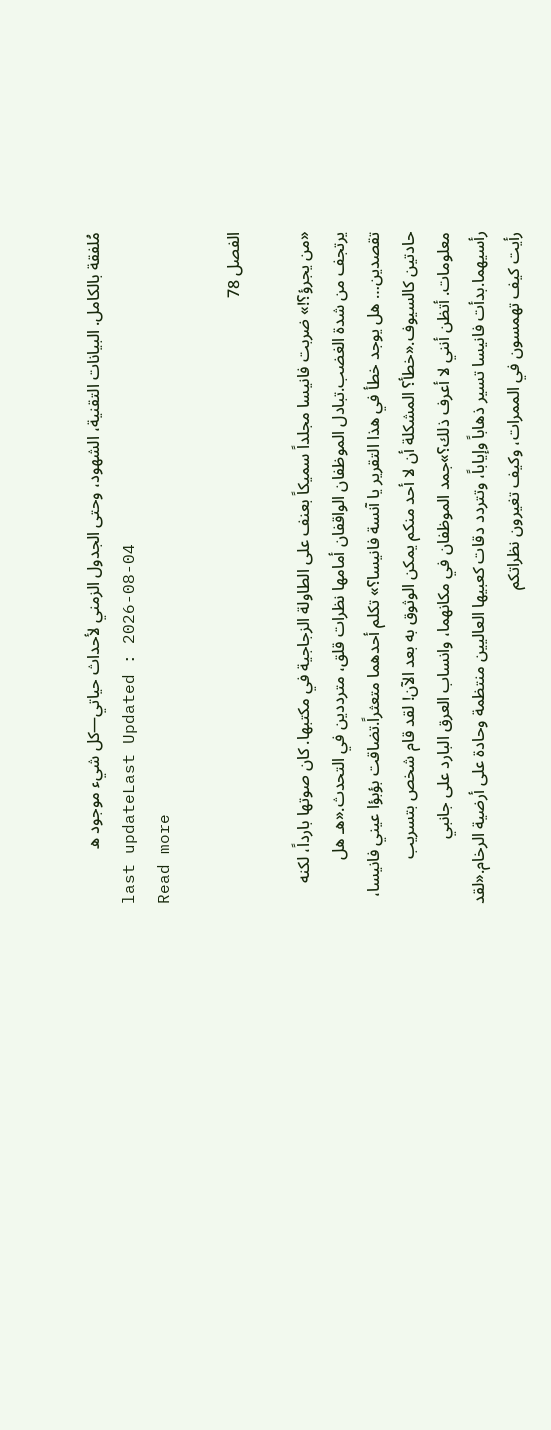مُلفقة بالكامل. البيانات التقنية، الشهود، وحتى الجدول الزمني لأحداث حياتي—كل شيء موجود ه
last updateLast Updated : 2026-08-04
Read more

الفصل 78

«من يجرؤ؟!» ضربت فانيسا مجلداً سميكاً بعنف على الطاولة الزجاجية في مكتبها. كان صوتها بارداً، لكنه يرتجف من شدة الغضب.تبادل الموظفان الواقفان أمامها نظرات قلق، مترددين في التحدث.«هـ هل تقصدين… هل يوجد خطأ في هذا التقرير يا آنسة فانيسا؟» تكلم أحدهما متعثراً.تضاقت بؤبؤا عيني فانيسا، حادتين كالسيوف.«خطأ؟ المشكلة أن لا أحد منكم يمكن الوثوق به بعد الآن! لقد قام شخص بتسريب معلومات. أتظن أنني لا أعرف ذلك؟»جمد الموظفان في مكانهما، وانساب العرق البارد على جانبي رأسيهما.بدأت فانيسا تسير ذهاباً وإياباً، وتتردد دقات كعبيها العاليين منتظمة وحادة على أرضية الرخام.«لقد رأيت كيف تهمسون في الممرات، وكيف تغيرون نظراتكم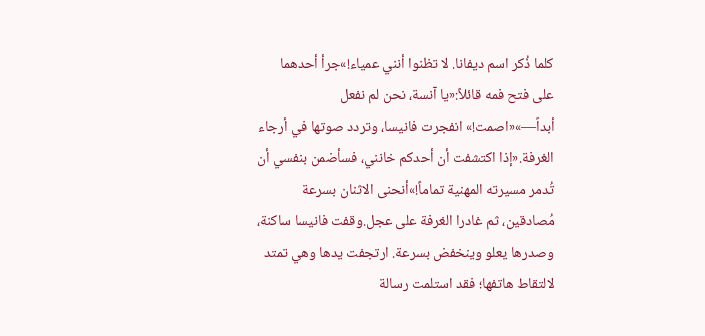كلما ذُكر اسم ديفانا. لا تظنوا أنني عمياء!»جرأ أحدهما على فتح فمه قائلاً:«يا آنسة، نحن لم نفعل أبداً—»«اصمت!» انفجرت فانيسا، وتردد صوتها في أرجاء الغرفة.«إذا اكتشفت أن أحدكم خانني، فسأضمن بنفسي أن تُدمر مسيرته المهنية تماماً!»أنحنى الاثنان بسرعة مُصادقين، ثم غادرا الغرفة على عجل.وقفت فانيسا ساكنة، وصدرها يعلو وينخفض بسرعة. ارتجفت يدها وهي تمتد لالتقاط هاتفها؛ فقد استلمت رسالة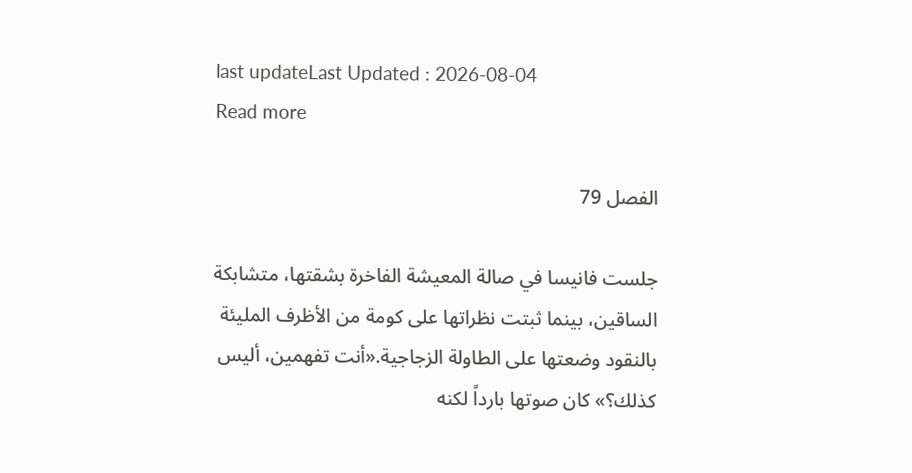last updateLast Updated : 2026-08-04
Read more

الفصل 79

جلست فانيسا في صالة المعيشة الفاخرة بشقتها، متشابكة الساقين، بينما ثبتت نظراتها على كومة من الأظرف المليئة بالنقود وضعتها على الطاولة الزجاجية.«أنت تفهمين، أليس كذلك؟» كان صوتها بارداً لكنه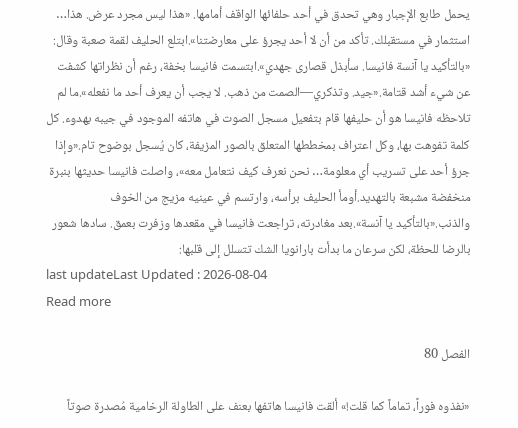يحمل طابع الإجبار وهي تحدق في أحد حلفائها الواقف أمامها. «هذا ليس مجرد عرض. هذا… استثمار في مستقبلك. تأكد من أن لا أحد يجرؤ على معارضتنا».ابتلع الحليف لقمة صعبة وقال: «بالتأكيد يا آنسة فانيسا. سأبذل قصارى جهدي».ابتسمت فانيسا بخفة، رغم أن نظراتها كشفت عن شيء أشد قتامة.«جيد. وتذكري—الصمت من ذهب. لا يجب أن يعرف أحد ما نفعله».ما لم تلاحظه فانيسا هو أن حليفها قام بتفعيل مسجل الصوت في هاتفه الموجود في جيبه بهدوء. كل كلمة تفوهت بها، وكل اعتراف بمخططها المتعلق بالصور المزيفة، كان يُسجل بوضوح تام.«وإذا جرؤ أحد على تسريب أي معلومة… نحن نعرف كيف نتعامل معه»، واصلت فانيسا حديثها بنبرة منخفضة مشبعة بالتهديد.أومأ الحليف برأسه، وارتسم في عينيه مزيج من الخوف والذنب.«بالتأكيد يا آنسة».بعد مغادرته، تراجعت فانيسا في مقعدها وزفرت بعمق. سادها شعور بالرضا للحظة، لكن سرعان ما بدأت بارانويا الشك تتسلل إلى قلبها:
last updateLast Updated : 2026-08-04
Read more

الفصل 80

«نفذوه فوراً، تماماً كما قلت!» ألقت فانيسا هاتفها بعنف على الطاولة الرخامية مُصدرة صوتاً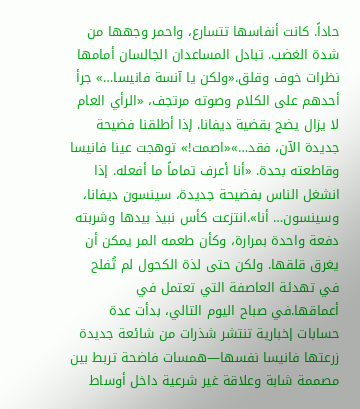حاداً. كانت أنفاسها تتسارع، واحمر وجهها من شدة الغضب. تبادل المساعدان الجالسان أمامها نظرات خوف وقلق.«ولكن يا آنسة فانيسا…» جرأ أحدهم على الكلام وصوته مرتجف، «الرأي العام لا يزال يضج بقضية ديفانا. إذا أطلقنا فضيحة جديدة الآن، فقد…»«اصمت!» توهجت عينا فانيسا وقاطعته بحدة. «أنا أعرف تماماً ما أفعله. إذا انشغل الناس بفضيحة جديدة، سينسون ديفانا، وسينسون… أنا».انتزعت كأس نبيذ بيدها وشربته دفعة واحدة بمرارة، وكأن طعمه المر يمكن أن يغرق قلقها. ولكن حتى لذة الكحول لم تُفلح في تهدئة العاصفة التي تعتمل في أعماقها.في صباح اليوم التالي، بدأت عدة حسابات إخبارية تنتشر شذرات من شائعة جديدة زرعتها فانيسا نفسها—همسات فاضحة تربط بين مصممة شابة وعلاقة غير شرعية داخل أوساط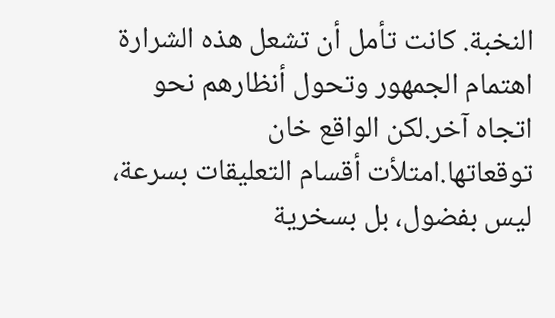النخبة. كانت تأمل أن تشعل هذه الشرارة اهتمام الجمهور وتحول أنظارهم نحو اتجاه آخر.لكن الواقع خان توقعاتها.امتلأت أقسام التعليقات بسرعة، ليس بفضول، بل بسخرية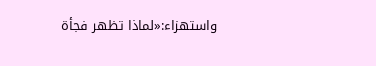واستهزاء:«لماذا تظهر فجأة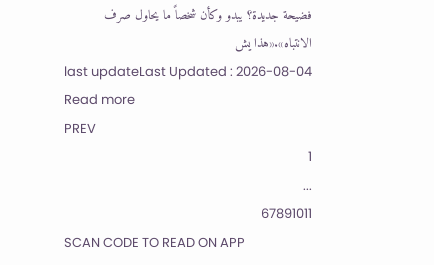فضيحة جديدة؟ يبدو وكأن شخصاً ما يحاول صرف الانتباه».«هذا يش
last updateLast Updated : 2026-08-04
Read more
PREV
1
...
67891011
SCAN CODE TO READ ON APP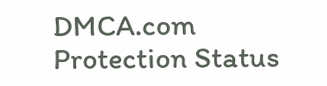DMCA.com Protection Status